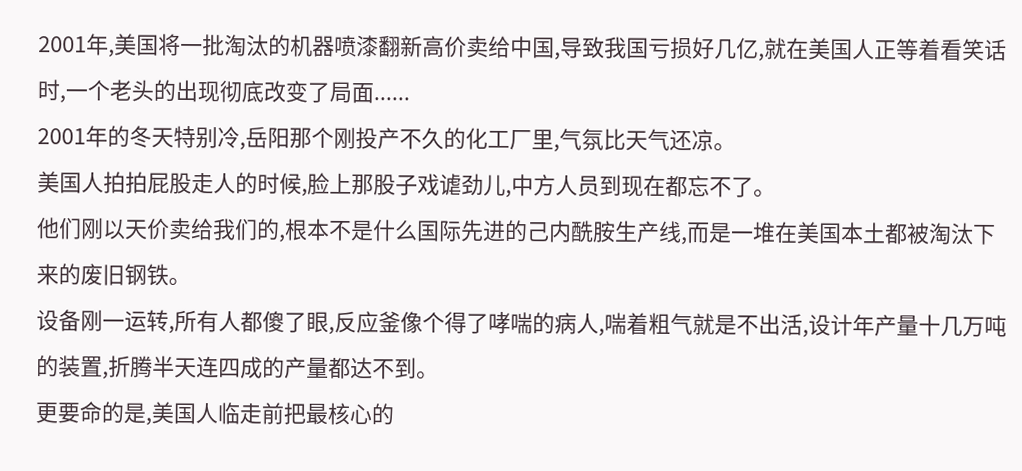2001年,美国将一批淘汰的机器喷漆翻新高价卖给中国,导致我国亏损好几亿,就在美国人正等着看笑话时,一个老头的出现彻底改变了局面......
2001年的冬天特别冷,岳阳那个刚投产不久的化工厂里,气氛比天气还凉。
美国人拍拍屁股走人的时候,脸上那股子戏谑劲儿,中方人员到现在都忘不了。
他们刚以天价卖给我们的,根本不是什么国际先进的己内酰胺生产线,而是一堆在美国本土都被淘汰下来的废旧钢铁。
设备刚一运转,所有人都傻了眼,反应釜像个得了哮喘的病人,喘着粗气就是不出活,设计年产量十几万吨的装置,折腾半天连四成的产量都达不到。
更要命的是,美国人临走前把最核心的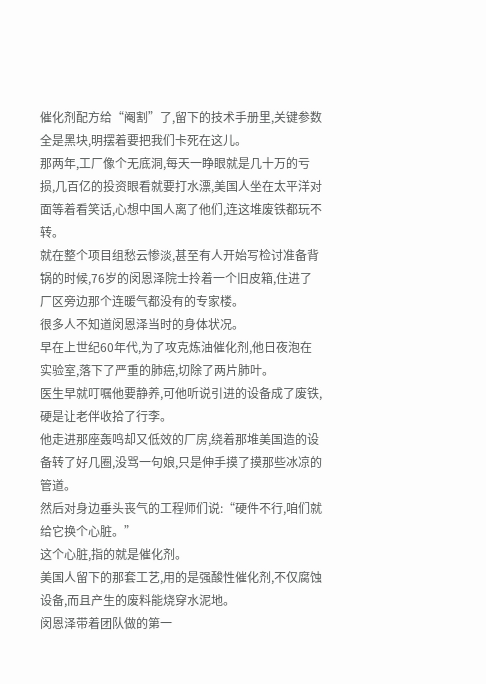催化剂配方给“阉割”了,留下的技术手册里,关键参数全是黑块,明摆着要把我们卡死在这儿。
那两年,工厂像个无底洞,每天一睁眼就是几十万的亏损,几百亿的投资眼看就要打水漂,美国人坐在太平洋对面等着看笑话,心想中国人离了他们,连这堆废铁都玩不转。
就在整个项目组愁云惨淡,甚至有人开始写检讨准备背锅的时候,76岁的闵恩泽院士拎着一个旧皮箱,住进了厂区旁边那个连暖气都没有的专家楼。
很多人不知道闵恩泽当时的身体状况。
早在上世纪60年代,为了攻克炼油催化剂,他日夜泡在实验室,落下了严重的肺癌,切除了两片肺叶。
医生早就叮嘱他要静养,可他听说引进的设备成了废铁,硬是让老伴收拾了行李。
他走进那座轰鸣却又低效的厂房,绕着那堆美国造的设备转了好几圈,没骂一句娘,只是伸手摸了摸那些冰凉的管道。
然后对身边垂头丧气的工程师们说:“硬件不行,咱们就给它换个心脏。”
这个心脏,指的就是催化剂。
美国人留下的那套工艺,用的是强酸性催化剂,不仅腐蚀设备,而且产生的废料能烧穿水泥地。
闵恩泽带着团队做的第一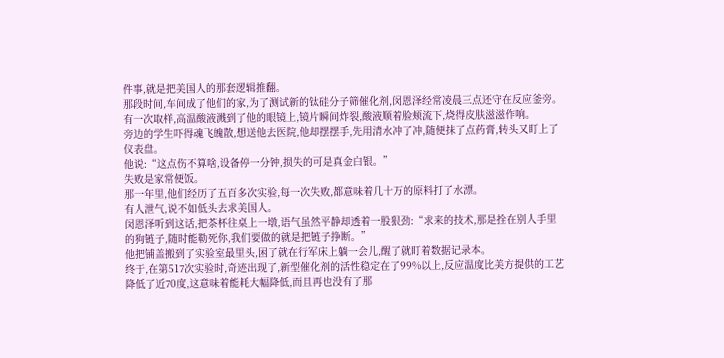件事,就是把美国人的那套逻辑推翻。
那段时间,车间成了他们的家,为了测试新的钛硅分子筛催化剂,闵恩泽经常凌晨三点还守在反应釜旁。
有一次取样,高温酸液溅到了他的眼镜上,镜片瞬间炸裂,酸液顺着脸颊流下,烧得皮肤滋滋作响。
旁边的学生吓得魂飞魄散,想送他去医院,他却摆摆手,先用清水冲了冲,随便抹了点药膏,转头又盯上了仪表盘。
他说:“这点伤不算啥,设备停一分钟,损失的可是真金白银。”
失败是家常便饭。
那一年里,他们经历了五百多次实验,每一次失败,都意味着几十万的原料打了水漂。
有人泄气,说不如低头去求美国人。
闵恩泽听到这话,把茶杯往桌上一墩,语气虽然平静却透着一股狠劲:“求来的技术,那是拴在别人手里的狗链子,随时能勒死你,我们要做的就是把链子挣断。”
他把铺盖搬到了实验室最里头,困了就在行军床上躺一会儿,醒了就盯着数据记录本。
终于,在第517次实验时,奇迹出现了,新型催化剂的活性稳定在了99%以上,反应温度比美方提供的工艺降低了近70度,这意味着能耗大幅降低,而且再也没有了那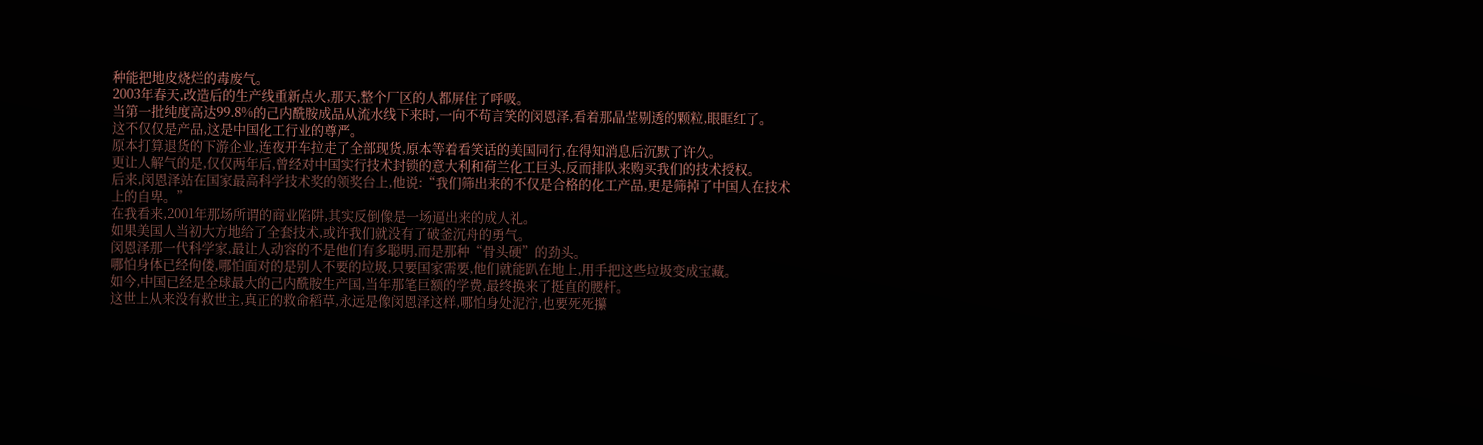种能把地皮烧烂的毒废气。
2003年春天,改造后的生产线重新点火,那天,整个厂区的人都屏住了呼吸。
当第一批纯度高达99.8%的己内酰胺成品从流水线下来时,一向不苟言笑的闵恩泽,看着那晶莹剔透的颗粒,眼眶红了。
这不仅仅是产品,这是中国化工行业的尊严。
原本打算退货的下游企业,连夜开车拉走了全部现货,原本等着看笑话的美国同行,在得知消息后沉默了许久。
更让人解气的是,仅仅两年后,曾经对中国实行技术封锁的意大利和荷兰化工巨头,反而排队来购买我们的技术授权。
后来,闵恩泽站在国家最高科学技术奖的领奖台上,他说:“我们筛出来的不仅是合格的化工产品,更是筛掉了中国人在技术上的自卑。”
在我看来,2001年那场所谓的商业陷阱,其实反倒像是一场逼出来的成人礼。
如果美国人当初大方地给了全套技术,或许我们就没有了破釜沉舟的勇气。
闵恩泽那一代科学家,最让人动容的不是他们有多聪明,而是那种“骨头硬”的劲头。
哪怕身体已经佝偻,哪怕面对的是别人不要的垃圾,只要国家需要,他们就能趴在地上,用手把这些垃圾变成宝藏。
如今,中国已经是全球最大的己内酰胺生产国,当年那笔巨额的学费,最终换来了挺直的腰杆。
这世上从来没有救世主,真正的救命稻草,永远是像闵恩泽这样,哪怕身处泥泞,也要死死攥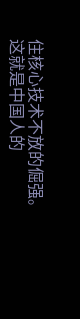住核心技术不放的倔强。
这就是中国人的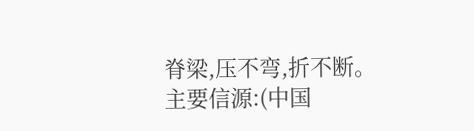脊梁,压不弯,折不断。
主要信源:(中国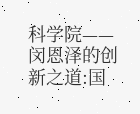科学院——闵恩泽的创新之道:国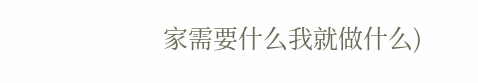家需要什么我就做什么)